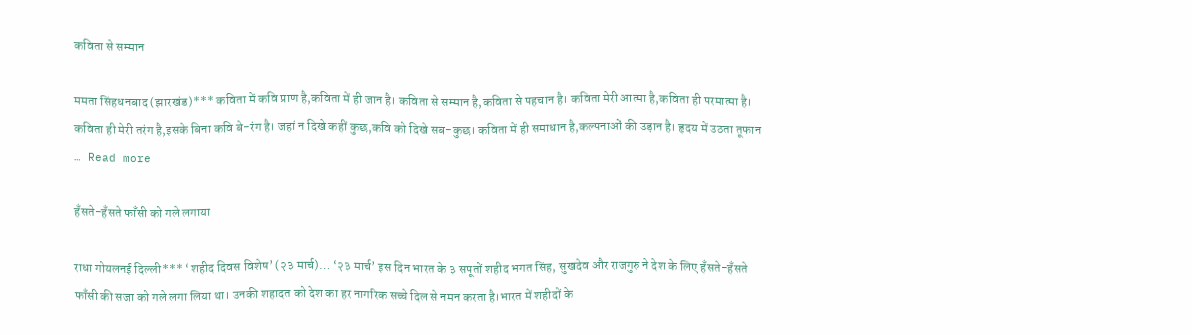कविता से सम्मान

ममता सिंहधनबाद (झारखंड)*** कविता में कवि प्राण है,कविता में ही जान है। कविता से सम्मान है,कविता से पहचान है। कविता मेरी आत्मा है,कविता ही परमात्मा है। कविता ही मेरी तरंग है,इसके बिना कवि बे-रंग है। जहां न दिखे कहीं कुछ,कवि को दिखे सब-कुछ। कविता में ही समाधान है,कल्पनाओं की उड़ान है। हृदय में उठता तूफान … Read more

हँसते-हँसते फाँसी को गले लगाया

राधा गोयलनई दिल्ली*** ‘शहीद दिवस विशेष’ (२३ मार्च)… ‘२३ मार्च’ इस दिन भारत के ३ सपूतों शहीद भगत सिंह, सुखदेव और राजगुरु ने देश के लिए हँसते-हँसते फाँसी की सजा को गले लगा लिया था। उनकी शहादत को देश का हर नागरिक सच्चे दिल से नमन करता है।भारत में शहीदों के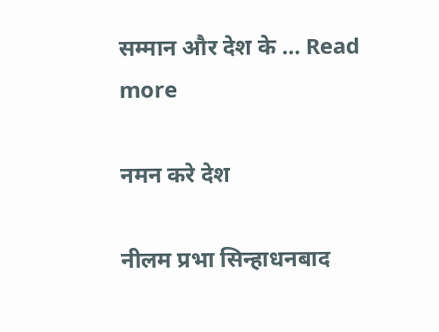सम्मान और देश के … Read more

नमन करे देश

नीलम प्रभा सिन्हाधनबाद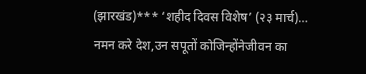(झारखंड)*** ‘शहीद दिवस विशेष’ (२३ मार्च)… नमन करे देश,उन सपूतों कोजिन्होंनेजीवन का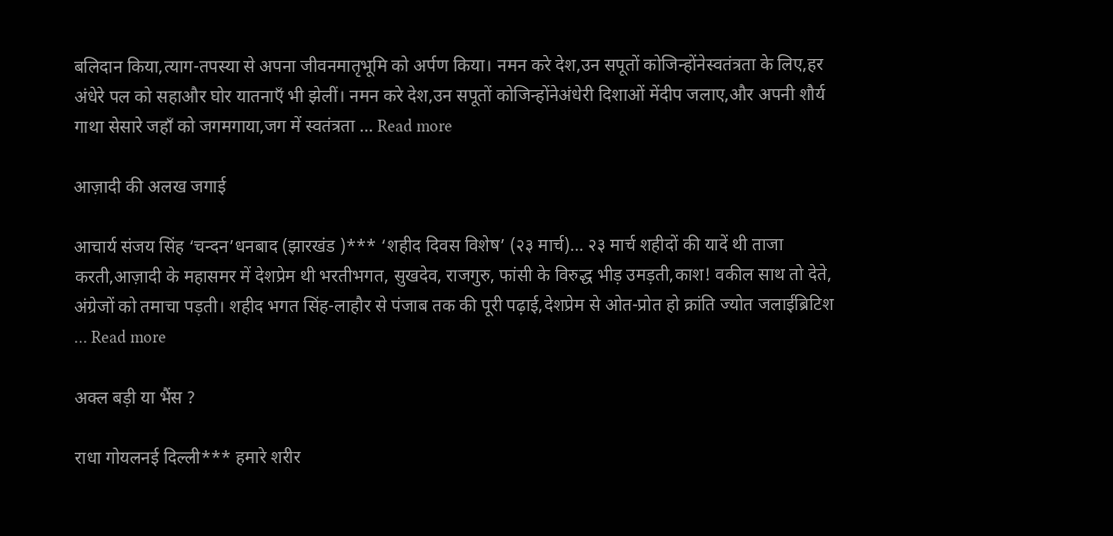बलिदान किया,त्याग-तपस्या से अपना जीवनमातृभूमि को अर्पण किया। नमन करे देश,उन सपूतों कोजिन्होंनेस्वतंत्रता के लिए,हर अंधेरे पल को सहाऔर घोर यातनाएँ भी झेलीं। नमन करे देश,उन सपूतों कोजिन्होंनेअंधेरी दिशाओं मेंदीप जलाए,और अपनी शौर्य गाथा सेसारे जहाँ को जगमगाया,जग में स्वतंत्रता … Read more

आज़ादी की अलख जगाई

आचार्य संजय सिंह ‘चन्दन’धनबाद (झारखंड )*** ‘शहीद दिवस विशेष’ (२३ मार्च)… २३ मार्च शहीदों की यादें थी ताजा करती,आज़ादी के महासमर में देशप्रेम थी भरतीभगत, सुखदेव, राजगुरु, फांसी के विरुद्ध भीड़ उमड़ती,काश! वकील साथ तो देते, अंग्रेजों को तमाचा पड़ती। शहीद भगत सिंह-लाहौर से पंजाब तक की पूरी पढ़ाई,देशप्रेम से ओत-प्रोत हो क्रांति ज्योत जलाईब्रिटिश … Read more

अक्ल बड़ी या भैंस ?

राधा गोयलनई दिल्ली*** हमारे शरीर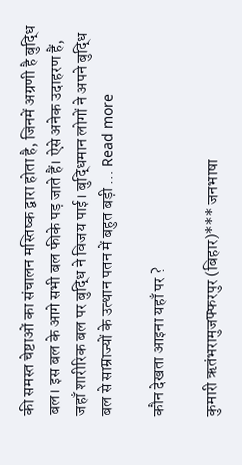की समस्त चेष्टाओं का संचालन मस्तिष्क द्वारा होता है, जिनमें अग्रणी है बुद्धि बल। इस बल के आगे सभी बल फीके पड़ जाते हैं। ऐसे अनेक उदाहरण हैं, जहाँ शारीरिक बल पर बुद्धि ने विजय पाई। बुद्धिमान लोगों ने अपने बुद्धि बल से साम्राज्यों के उत्थान पतन में बहुत बड़ी … Read more

कौन देखता आइना यहाँ पर ?

कुमारी ऋतंभरामुजफ्फरपुर (बिहार)*** जनभाषा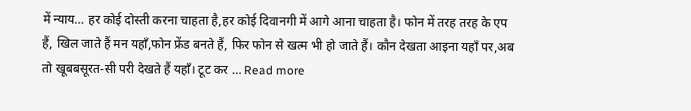में न्याय… हर कोई दोस्ती करना चाहता है,हर कोई दिवानगी में आगे आना चाहता है। फोन में तरह तरह के एप हैं, खिल जाते हैं मन यहाँ,फोन फ्रेंड बनते हैं, फिर फोन से खत्म भी हो जाते हैं। कौन देखता आइना यहाँ पर,अब तो खूबबसूरत-सी परी देखते हैं यहाँ। टूट कर … Read more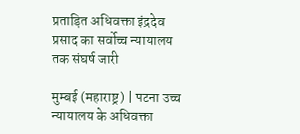प्रताड़ित अधिवक्ता इंद्रदेव प्रसाद का सर्वोच्च न्यायालय तक संघर्ष जारी

मुम्बई (महाराष्ट्र) | पटना उच्च न्यायालय के अधिवक्ता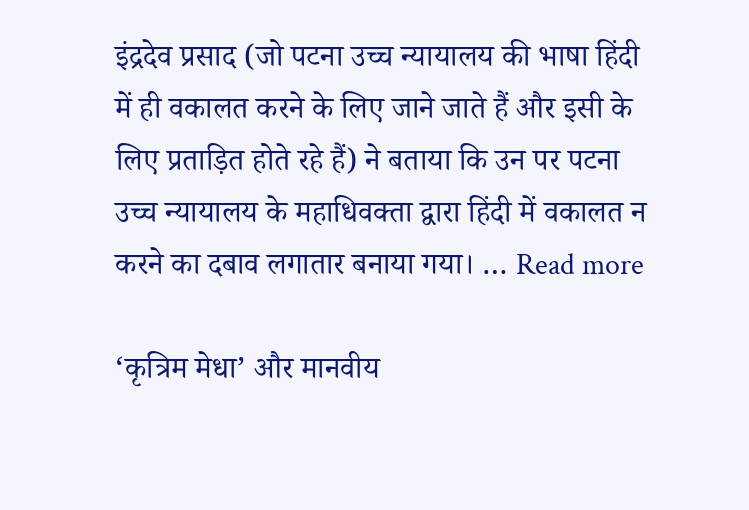इंद्रदेव प्रसाद (जो पटना उच्च न्यायालय की भाषा हिंदी में ही वकालत करने के लिए जाने जाते हैं और इसी के लिए प्रताड़ित होते रहे हैं) ने बताया कि उन पर पटना उच्च न्यायालय के महाधिवक्ता द्वारा हिंदी में वकालत न करने का दबाव लगातार बनाया गया। … Read more

‘कृत्रिम मेधा’ और मानवीय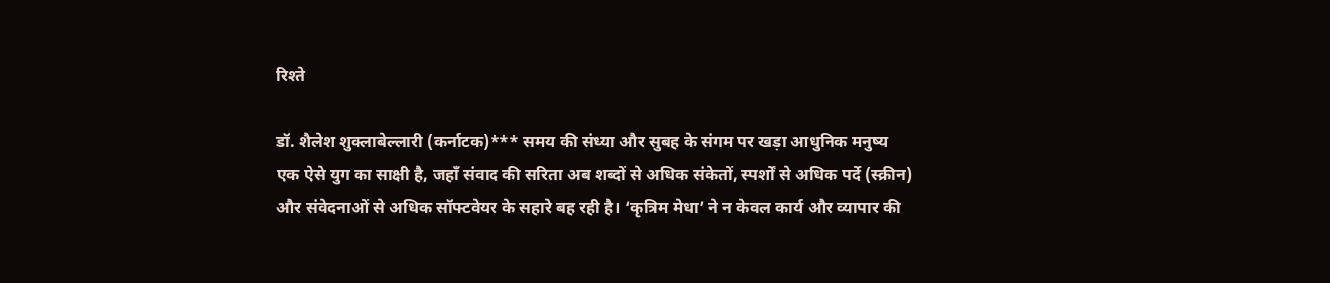रिश्ते

डॉ. शैलेश शुक्लाबेल्लारी (कर्नाटक)*** समय की संध्या और सुबह के संगम पर खड़ा आधुनिक मनुष्य एक ऐसे युग का साक्षी है, जहाँ संवाद की सरिता अब शब्दों से अधिक संकेतों, स्पर्शों से अधिक पर्दे (स्क्रीन) और संवेदनाओं से अधिक सॉफ्टवेयर के सहारे बह रही है। ‘कृत्रिम मेधा’ ने न केवल कार्य और व्यापार की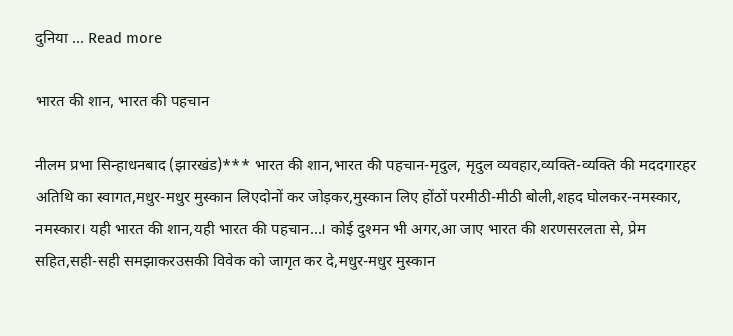दुनिया … Read more

भारत की शान, भारत की पहचान

नीलम प्रभा सिन्हाधनबाद (झारखंड)*** भारत की शान,भारत की पहचान-मृदुल, मृदुल व्यवहार,व्यक्ति-व्यक्ति की मददगारहर अतिथि का स्वागत,मधुर-मधुर मुस्कान लिएदोनों कर जोड़कर,मुस्कान लिए होंठों परमीठी-मीठी बोली,शहद घोलकर-नमस्कार, नमस्कार। यही भारत की शान,यही भारत की पहचान…। कोई दुश्मन भी अगर,आ जाए भारत की शरणसरलता से, प्रेम सहित,सही-सही समझाकरउसकी विवेक को जागृत कर दे,मधुर-मधुर मुस्कान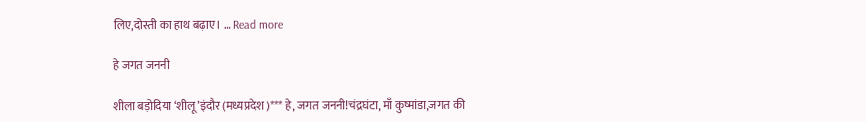लिए,दोस्ती का हाथ बढ़ाए। … Read more

हे जगत जननी

शीला बड़ोदिया ‘शीलू’इंदौर (मध्यप्रदेश )*** हे, जगत जननी!चंद्रघंटा, माँ कुष्मांडा,जगत की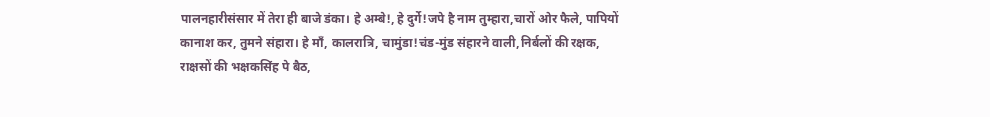पालनहारीसंसार में तेरा ही बाजे डंका। हे अम्बे!, हे दुर्गे!जपे है नाम तुम्हारा,चारों ओर फैले, पापियों कानाश कर, तुमने संहारा। हे माँ, कालरात्रि, चामुंडा!चंड-मुंड संहारने वाली,निर्बलों की रक्षक, राक्षसों की भक्षकसिंह पे बैठ,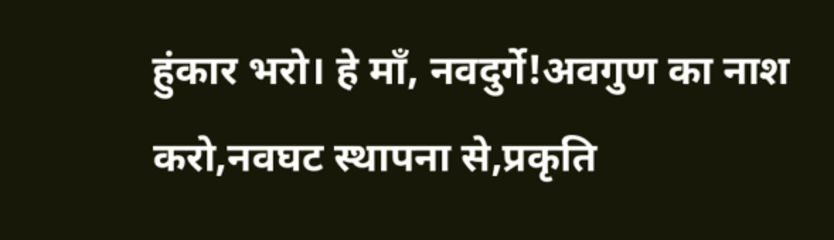हुंकार भरो। हे माँ, नवदुर्गे!अवगुण का नाश करो,नवघट स्थापना से,प्रकृति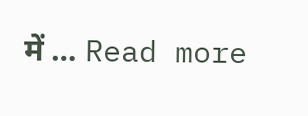में … Read more